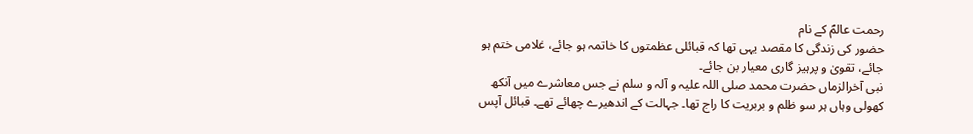رحمت عالمؐ کے نام
حضور کی زندگی کا مقصد یہی تھا کہ قبائلی عظمتوں کا خاتمہ ہو جائے، غلامی ختم ہو جائے، تقویٰ و پرہیز گاری معیار بن جائے۔
نبی آخرالزماں حضرت محمد صلی اللہ علیہ و آلہ و سلم نے جس معاشرے میں آنکھ کھولی وہاں ہر سو ظلم و بربریت کا راج تھا۔ جہالت کے اندھیرے چھائے تھے۔ قبائل آپس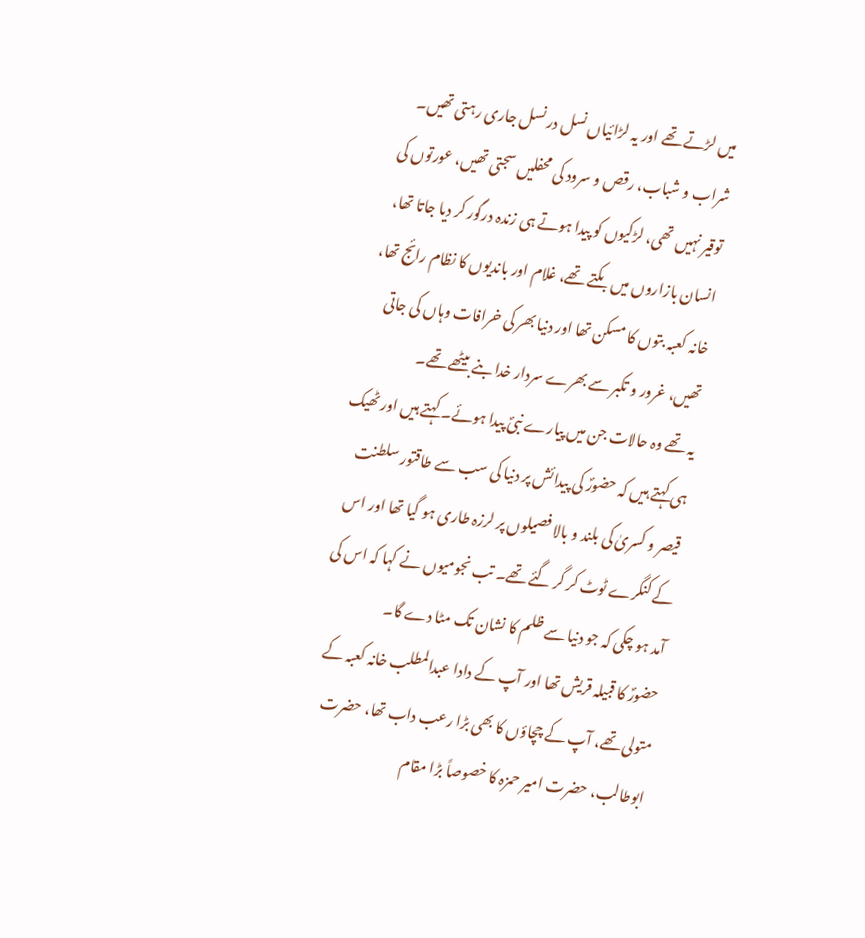میں لڑتے تھے اور یہ لڑائیاں نسل در نسل جاری رہتی تھیں۔ شراب و شباب، رقص و سرود کی محفلیں سجتی تھیں، عورتوں کی توقیر نہیں تھی، لڑکیوں کو پیدا ہوتے ہی زندہ درگور کر دیا جاتا تھا، انسان بازاروں میں بکتے تھے، غلام اور باندیوں کا نظام رائج تھا، خانہ کعبہ بتوں کا مسکن تھا اور دنیا بھر کی خرافات وہاں کی جاتی تھیں، غرور و تکبر سے بھرے سردار خدا بنے بیٹھے تھے۔
یہ تھے وہ حالات جن میں پیارے نبیؐ پیدا ہوئے۔ کہتے ہیں اور ٹھیک ہی کہتے ہیں کہ حضورؐ کی پیدائش پر دنیا کی سب سے طاقتور سلطنت قیصر و کسریٰ کی بلند و بالا فصیلوں پر لرزہ طاری ہو گیا تھا اور اس کے کنگرے ٹوٹ کر گر گئے تھے۔ تب نجومیوں نے کہا کہ اس کی آمد ہو چکی کہ جو دنیا سے ظلم کا نشان تک مٹا دے گا۔
حضورؐ کا قبیلہ قریش تھا اور آپ کے دادا عبدالمطلب خانہ کعبہ کے متولی تھے، آپ کے چچاؤں کا بھی بڑا رعب داب تھا، حضرت ابوطالب، حضرت امیر حمزہ کا خصوصاً بڑا مقام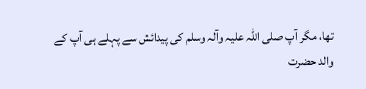تھا، مگر آپ صلی اللہ علیہ وآلہ وسلم کی پیدائش سے پہلے ہی آپ کے والد حضرت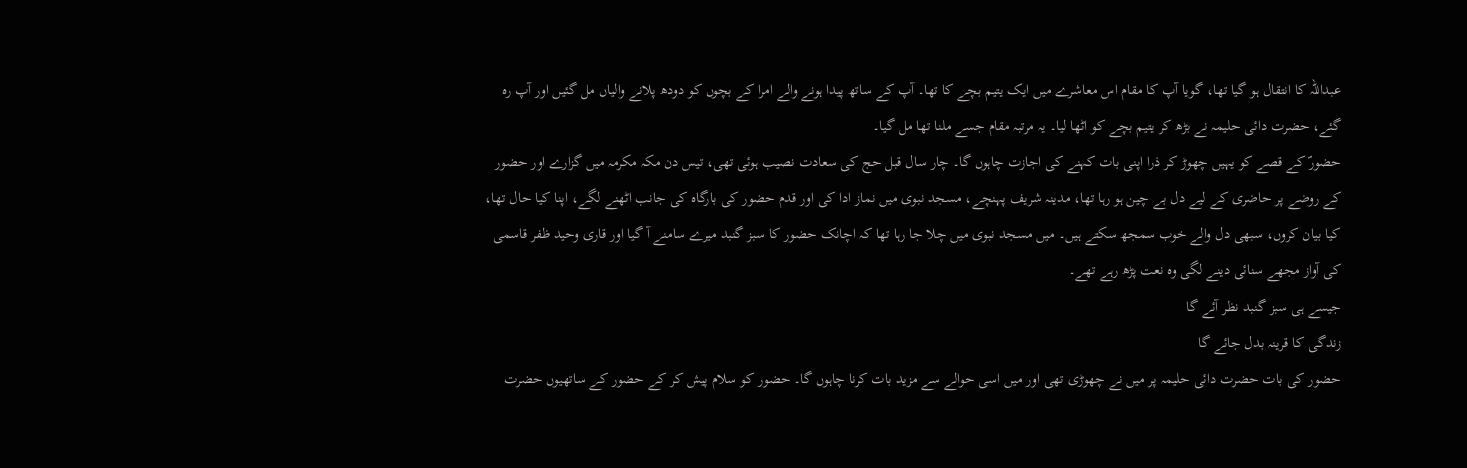عبداللہ کا انتقال ہو گیا تھا، گویا آپ کا مقام اس معاشرے میں ایک یتیم بچے کا تھا۔ آپ کے ساتھ پیدا ہونے والے امرا کے بچوں کو دودھ پلانے والیاں مل گئیں اور آپ رہ گئے، حضرت دائی حلیمہ نے بڑھ کر یتیم بچے کو اٹھا لیا۔ یہ مرتبہ مقام جسے ملنا تھا مل گیا۔
حضورؐ کے قصے کو یہیں چھوڑ کر ذرا اپنی بات کہنے کی اجازت چاہوں گا۔ چار سال قبل حج کی سعادت نصیب ہوئی تھی، تیس دن مکہ مکرمہ میں گزارے اور حضور کے روضے پر حاضری کے لیے دل بے چین ہو رہا تھا، مدینہ شریف پہنچے، مسجد نبوی میں نماز ادا کی اور قدم حضور کی بارگاہ کی جانب اٹھنے لگے، اپنا کیا حال تھا، کیا بیان کروں، سبھی دل والے خوب سمجھ سکتے ہیں۔ میں مسجد نبوی میں چلا جا رہا تھا کہ اچانک حضور کا سبز گنبد میرے سامنے آ گیا اور قاری وحید ظفر قاسمی کی آواز مجھے سنائی دینے لگی وہ نعت پڑھ رہے تھے۔
جیسے ہی سبز گنبد نظر آئے گا
زندگی کا قرینہ بدل جائے گا
حضور کی بات حضرت دائی حلیمہ پر میں نے چھوڑی تھی اور میں اسی حوالے سے مزید بات کرنا چاہوں گا۔ حضور کو سلام پیش کر کے حضور کے ساتھیوں حضرت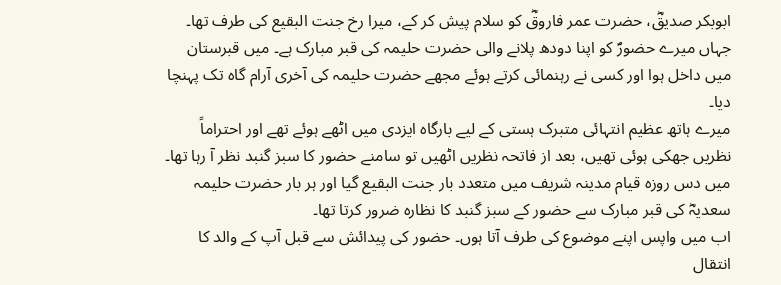ابوبکر صدیقؓ، حضرت عمر فاروقؓ کو سلام پیش کر کے، میرا رخ جنت البقیع کی طرف تھا۔ جہاں میرے حضورؐ کو اپنا دودھ پلانے والی حضرت حلیمہ کی قبر مبارک ہے۔ میں قبرستان میں داخل ہوا اور کسی نے رہنمائی کرتے ہوئے مجھے حضرت حلیمہ کی آخری آرام گاہ تک پہنچا دیا۔
میرے ہاتھ عظیم انتہائی متبرک ہستی کے لیے بارگاہ ایزدی میں اٹھے ہوئے تھے اور احتراماً نظریں جھکی ہوئی تھیں، بعد از فاتحہ نظریں اٹھیں تو سامنے حضور کا سبز گنبد نظر آ رہا تھا۔ میں دس روزہ قیام مدینہ شریف میں متعدد بار جنت البقیع گیا اور ہر بار حضرت حلیمہ سعدیہؓ کی قبر مبارک سے حضور کے سبز گنبد کا نظارہ ضرور کرتا تھا۔
اب میں واپس اپنے موضوع کی طرف آتا ہوں۔ حضور کی پیدائش سے قبل آپ کے والد کا انتقال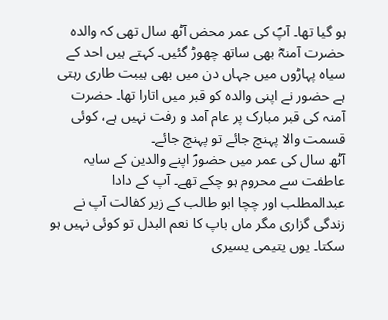ہو گیا تھا۔ آپؐ کی عمر محض آٹھ سال تھی کہ والدہ حضرت آمنہؓ بھی ساتھ چھوڑ گئیں۔ کہتے ہیں احد کے سیاہ پہاڑوں میں جہاں دن میں بھی ہیبت طاری رہتی ہے حضور نے اپنی والدہ کو قبر میں اتارا تھا۔ حضرت آمنہ کی قبر مبارک پر عام آمد و رفت نہیں ہے، کوئی قسمت والا پہنچ جائے تو پہنچ جائے۔
آٹھ سال کی عمر میں حضورؐ اپنے والدین کے سایہ عاطفت سے محروم ہو چکے تھے۔ آپ کے دادا عبدالمطلب اور چچا ابو طالب کے زیر کفالت آپ نے زندگی گزاری مگر ماں باپ کا نعم البدل تو کوئی نہیں ہو سکتا۔ یوں یتیمی یسیری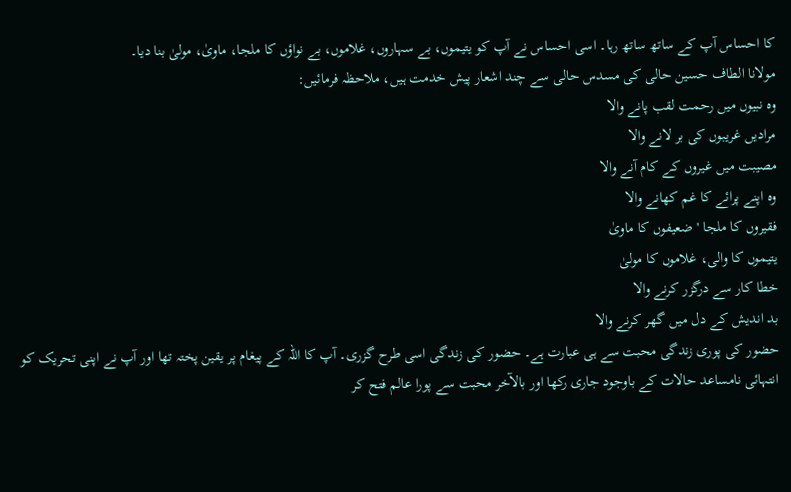کا احساس آپ کے ساتھ ساتھ رہا۔ اسی احساس نے آپ کو یتیموں، بے سہاروں، غلاموں، بے نواؤں کا ملجا، ماویٰ، مولیٰ بنا دیا۔
مولانا الطاف حسین حالی کی مسدس حالی سے چند اشعار پیش خدمت ہیں، ملاحظہ فرمائیں:
وہ نبیوں میں رحمت لقب پانے والا
مرادیں غریبوں کی بر لانے والا
مصیبت میں غیروں کے کام آنے والا
وہ اپنے پرائے کا غم کھانے والا
فقیروں کا ملجا ' ضعیفوں کا ماویٰ
یتیموں کا والی، غلاموں کا مولیٰ
خطا کار سے درگزر کرنے والا
بد اندیش کے دل میں گھر کرنے والا
حضور کی پوری زندگی محبت سے ہی عبارت ہے۔ حضور کی زندگی اسی طرح گزری۔ آپ کا اللہ کے پیغام پر یقین پختہ تھا اور آپ نے اپنی تحریک کو انتہائی نامساعد حالات کے باوجود جاری رکھا اور بالآخر محبت سے پورا عالم فتح کر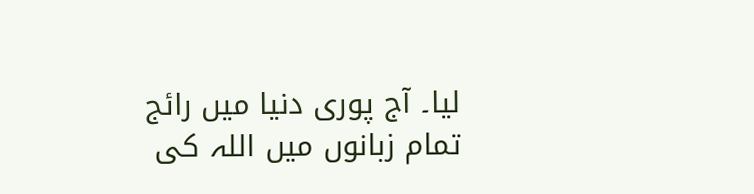لیا۔ آج پوری دنیا میں رائج تمام زبانوں میں اللہ کی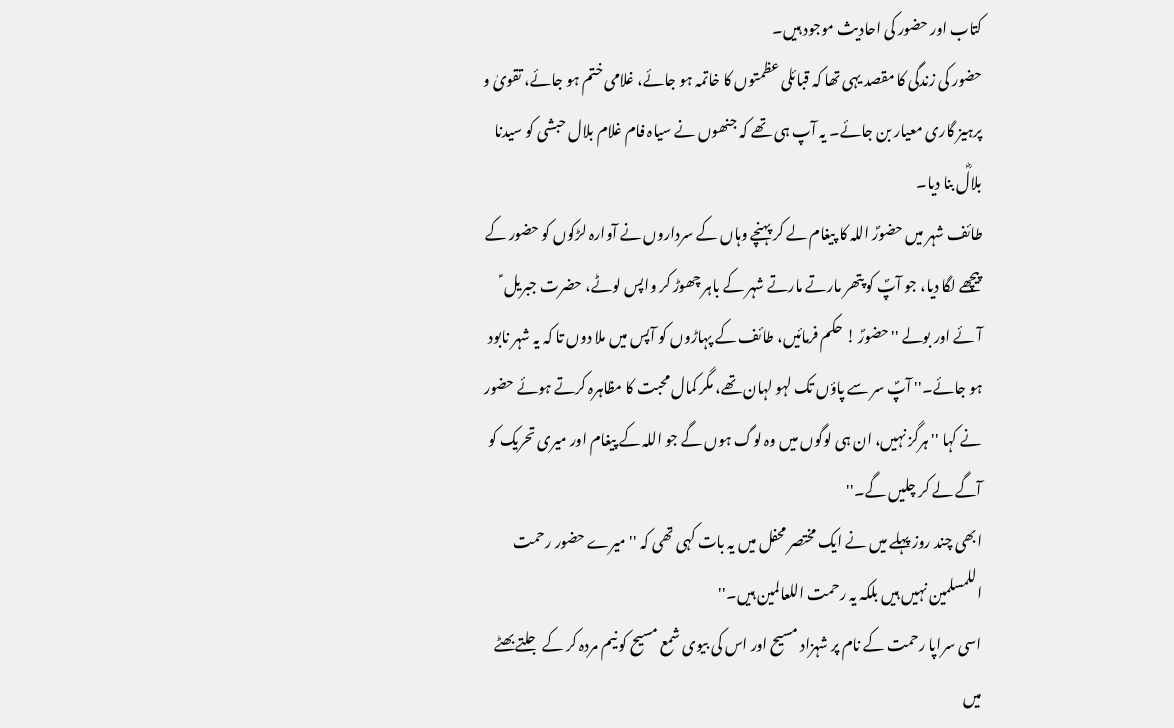کتاب اور حضور کی احادیث موجود ہیں۔
حضور کی زندگی کا مقصد یہی تھا کہ قبائلی عظمتوں کا خاتمہ ہو جائے، غلامی ختم ہو جائے، تقویٰ و پرہیز گاری معیار بن جائے۔ یہ آپ ہی تھے کہ جنھوں نے سیاہ فام غلام بلال حبشی کو سیدنا بلالؓ بنا دیا۔
طائف شہر میں حضورؐ اللہ کا پیغام لے کر پہنچے وہاں کے سرداروں نے آوارہ لڑکوں کو حضور کے پیچھے لگا دیا، جو آپؐ کو پتھر مارتے مارتے شہر کے باہر چھوڑ کر واپس لوٹے، حضرت جبریل ؑ آئے اور بولے ''حضورؐ ! حکم فرمائیں، طائف کے پہاڑوں کو آپس میں ملا دوں تا کہ یہ شہر نابود ہو جائے۔'' آپؐ سر سے پاؤں تک لہو لہان تھے، مگر کمال محبت کا مظاہرہ کرتے ہوئے حضور نے کہا ''ہرگز نہیں، ان ہی لوگوں میں وہ لوگ ہوں گے جو اللہ کے پیغام اور میری تحریک کو آگے لے کر چلیں گے۔''
ابھی چند روز پہلے میں نے ایک مختصر محفل میں یہ بات کہی تھی کہ ''میرے حضور رحمت اللمسلمین نہیں ہیں بلکہ یہ رحمت اللعالمین ہیں۔''
اسی سراپا رحمت کے نام پر شہزاد مسیح اور اس کی بیوی شمع مسیح کو نیم مردہ کر کے جلتے بھٹے میں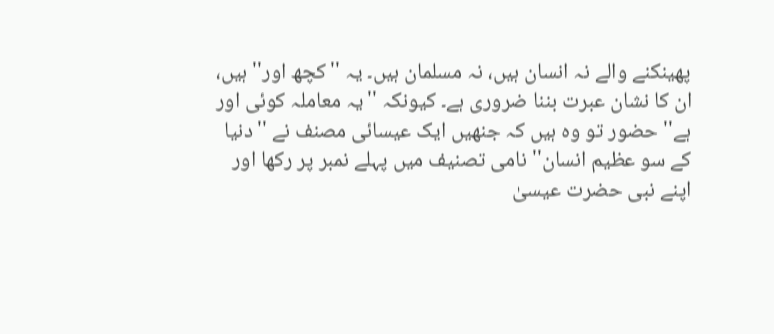پھینکنے والے نہ انسان ہیں، نہ مسلمان ہیں۔ یہ ''کچھ اور'' ہیں، ان کا نشان عبرت بننا ضروری ہے۔ کیونکہ ''یہ معاملہ کوئی اور ہے'' حضور تو وہ ہیں کہ جنھیں ایک عیسائی مصنف نے ''دنیا کے سو عظیم انسان'' نامی تصنیف میں پہلے نمبر پر رکھا اور اپنے نبی حضرت عیسیٰ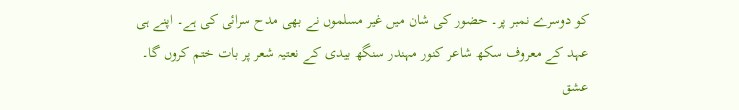کو دوسرے نمبر پر۔ حضور کی شان میں غیر مسلموں نے بھی مدح سرائی کی ہے۔ اپنے ہی عہد کے معروف سکھ شاعر کنور مہندر سنگھ بیدی کے نعتیہ شعر پر بات ختم کروں گا۔
عشق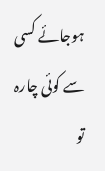ہوجائے کسی سے کوئی چارہ تو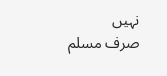نہیں
صرف مسلم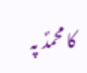کا محمدؐ پہ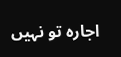اجارہ تو نہیں